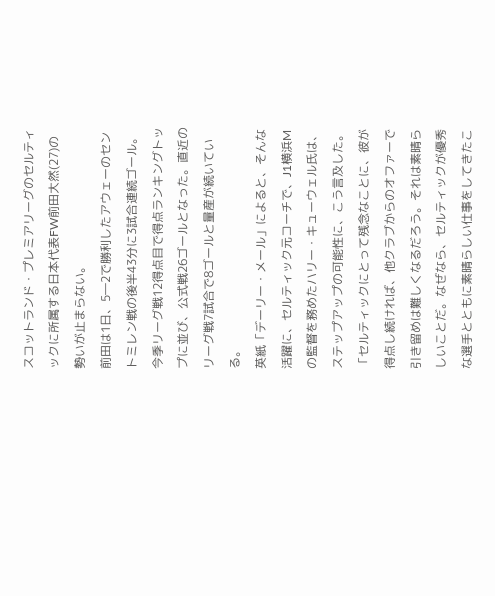スコットランド・プレミアリーグのセルティックに所属する日本代表FW前田大然(27)の勢いが止まらない。
前田は1日、5―2で勝利したアウェーのセントミレン戦の後半43分に3試合連続ゴール。今季リーグ戦12得点目で得点ランキングトップに並び、公式戦26ゴールとなった。直近のリーグ戦7試合で8ゴールと量産が続いている。
英紙「デーリー・メール」によると、そんな活躍に、セルティック元コーチで、J1横浜Mの監督を務めたハリー・キューウェル氏は、ステップアップの可能性に、こう言及した。
「セルティックにとって残念なことに、彼が得点し続ければ、他クラブからのオファーで引き留めは難しくなるだろう。それは素晴らしいことだ。なぜなら、セルティックが優秀な選手とともに素晴らしい仕事をしてきたこ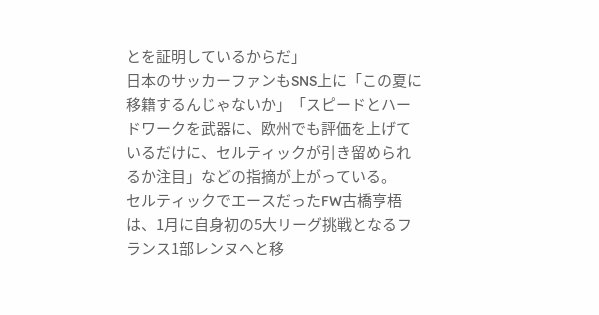とを証明しているからだ」
日本のサッカーファンもSNS上に「この夏に移籍するんじゃないか」「スピードとハードワークを武器に、欧州でも評価を上げているだけに、セルティックが引き留められるか注目」などの指摘が上がっている。
セルティックでエースだったFW古橋亨梧は、1月に自身初の5大リーグ挑戦となるフランス1部レンヌへと移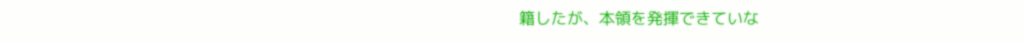籍したが、本領を発揮できていな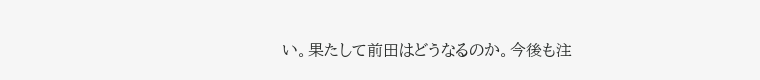い。果たして前田はどうなるのか。今後も注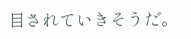目されていきそうだ。